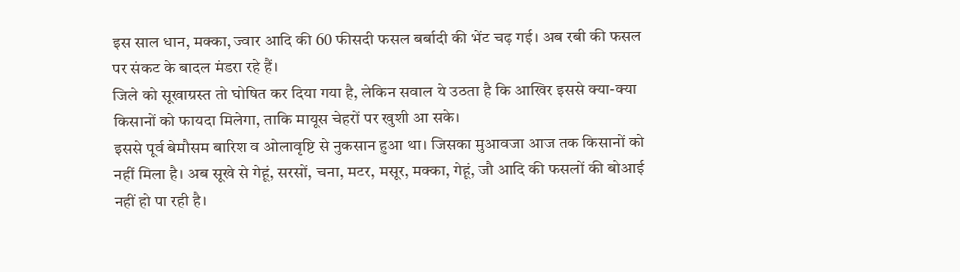इस साल धान, मक्का, ज्वार आदि की 60 फीसदी फसल बर्बादी की भेंट चढ़ गई। अब रबी की फसल पर संकट के बादल मंडरा रहे हैं।
जिले को सूखाग्रस्त तो घोषित कर दिया गया है, लेकिन सवाल ये उठता है कि आखिर इससे क्या-क्या किसानों को फायदा मिलेगा, ताकि मायूस चेहरों पर खुशी आ सके।
इससे पूर्व बेमौसम बारिश व ओलावृष्टि से नुकसान हुआ था। जिसका मुआवजा आज तक किसानों को नहीं मिला है। अब सूखे से गेहूं, सरसों, चना, मटर, मसूर, मक्का, गेहूं, जौ आदि की फसलों की बोआई नहीं हो पा रही है।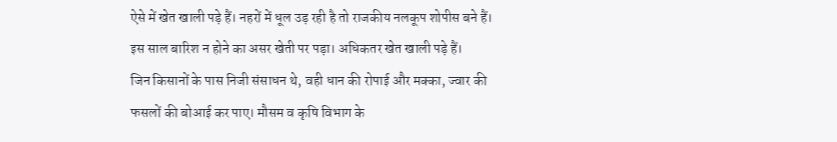ऐसे में खेत खाली पड़े हैं। नहरों में धूल उड़ रही है तो राजकीय नलकूप शोपीस बने हैं। इस साल बारिश न होने का असर खेती पर पड़ा। अधिकतर खेत खाली पड़े हैं।
जिन किसानों के पास निजी संसाधन थे, वही धान की रोपाई और मक्का, ज्वार की फसलों की बोआई कर पाए। मौसम व कृषि विभाग के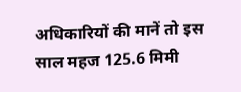अधिकारियों की मानें तो इस साल महज 125.6 मिमी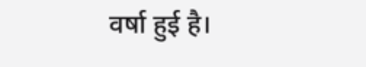वर्षा हुई है।